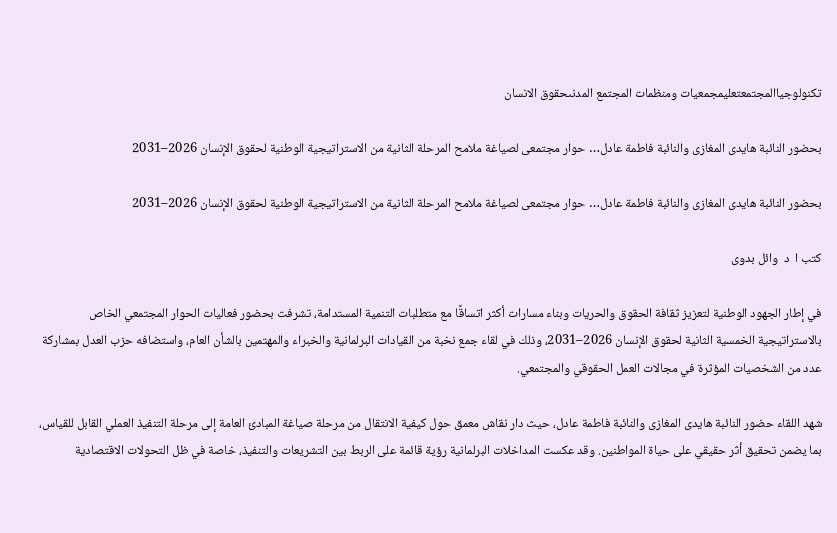تكنولوجياالمجتمعتعليمجمعيات ومنظمات المجتمع المدنىحقوق الانسان

بحضور النائبة هايدى المغازى والنائبة فاطمة عادل… حوار مجتمعى لصياغة ملامح المرحلة الثانية من الاستراتيجية الوطنية لحقوق الإنسان 2026–2031

بحضور النائبة هايدى المغازى والنائبة فاطمة عادل… حوار مجتمعى لصياغة ملامح المرحلة الثانية من الاستراتيجية الوطنية لحقوق الإنسان 2026–2031

كتب ا  د  وائل بدوى

في إطار الجهود الوطنية لتعزيز ثقافة الحقوق والحريات وبناء مسارات أكثر اتساقًا مع متطلبات التنمية المستدامة، تشرفت بحضور فعاليات الحوار المجتمعي الخاص بالاستراتيجية الخمسية الثانية لحقوق الإنسان 2026–2031، وذلك في لقاء جمع نخبة من القيادات البرلمانية والخبراء والمهتمين بالشأن العام، واستضافه حزب العدل بمشاركة عدد من الشخصيات المؤثرة في مجالات العمل الحقوقي والمجتمعي.

شهد اللقاء حضور النائبة هايدى المغازى والنائبة فاطمة عادل، حيث دار نقاش معمق حول كيفية الانتقال من مرحلة صياغة المبادئ العامة إلى مرحلة التنفيذ العملي القابل للقياس، بما يضمن تحقيق أثر حقيقي على حياة المواطنين. وقد عكست المداخلات البرلمانية رؤية قائمة على الربط بين التشريعات والتنفيذ، خاصة في ظل التحولات الاقتصادية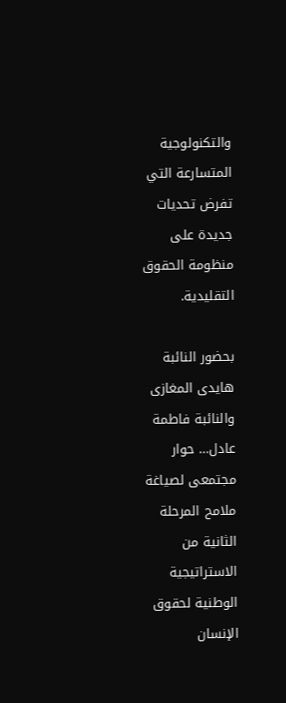والتكنولوجية المتسارعة التي تفرض تحديات جديدة على منظومة الحقوق التقليدية.

بحضور النائبة هايدى المغازى والنائبة فاطمة عادل… حوار مجتمعى لصياغة ملامح المرحلة الثانية من الاستراتيجية الوطنية لحقوق الإنسان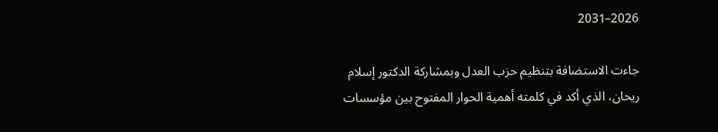2026–2031

جاءت الاستضافة بتنظيم حزب العدل وبمشاركة الدكتور إسلام ريحان، الذي أكد في كلمته أهمية الحوار المفتوح بين مؤسسات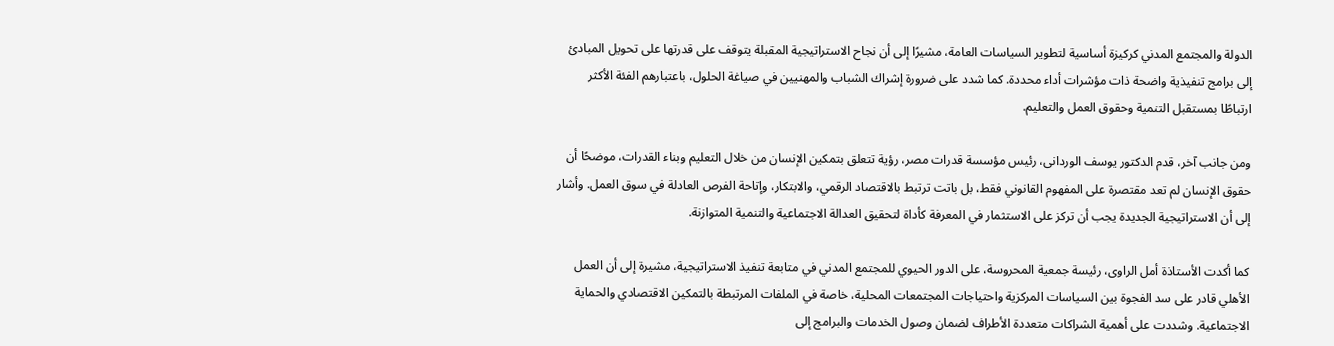الدولة والمجتمع المدني كركيزة أساسية لتطوير السياسات العامة، مشيرًا إلى أن نجاح الاستراتيجية المقبلة يتوقف على قدرتها على تحويل المبادئ إلى برامج تنفيذية واضحة ذات مؤشرات أداء محددة. كما شدد على ضرورة إشراك الشباب والمهنيين في صياغة الحلول، باعتبارهم الفئة الأكثر ارتباطًا بمستقبل التنمية وحقوق العمل والتعليم.

ومن جانب آخر، قدم الدكتور يوسف الوردانى، رئيس مؤسسة قدرات مصر، رؤية تتعلق بتمكين الإنسان من خلال التعليم وبناء القدرات، موضحًا أن حقوق الإنسان لم تعد مقتصرة على المفهوم القانوني فقط، بل باتت ترتبط بالاقتصاد الرقمي، والابتكار، وإتاحة الفرص العادلة في سوق العمل. وأشار إلى أن الاستراتيجية الجديدة يجب أن تركز على الاستثمار في المعرفة كأداة لتحقيق العدالة الاجتماعية والتنمية المتوازنة.

كما أكدت الأستاذة أمل الراوى، رئيسة جمعية المحروسة، على الدور الحيوي للمجتمع المدني في متابعة تنفيذ الاستراتيجية، مشيرة إلى أن العمل الأهلي قادر على سد الفجوة بين السياسات المركزية واحتياجات المجتمعات المحلية، خاصة في الملفات المرتبطة بالتمكين الاقتصادي والحماية الاجتماعية. وشددت على أهمية الشراكات متعددة الأطراف لضمان وصول الخدمات والبرامج إلى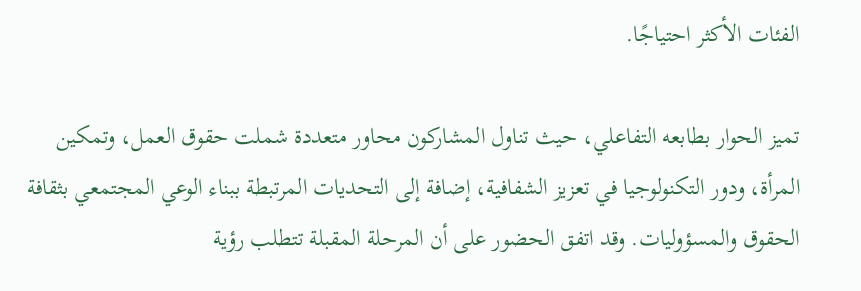الفئات الأكثر احتياجًا.

تميز الحوار بطابعه التفاعلي، حيث تناول المشاركون محاور متعددة شملت حقوق العمل، وتمكين المرأة، ودور التكنولوجيا في تعزيز الشفافية، إضافة إلى التحديات المرتبطة ببناء الوعي المجتمعي بثقافة الحقوق والمسؤوليات. وقد اتفق الحضور على أن المرحلة المقبلة تتطلب رؤية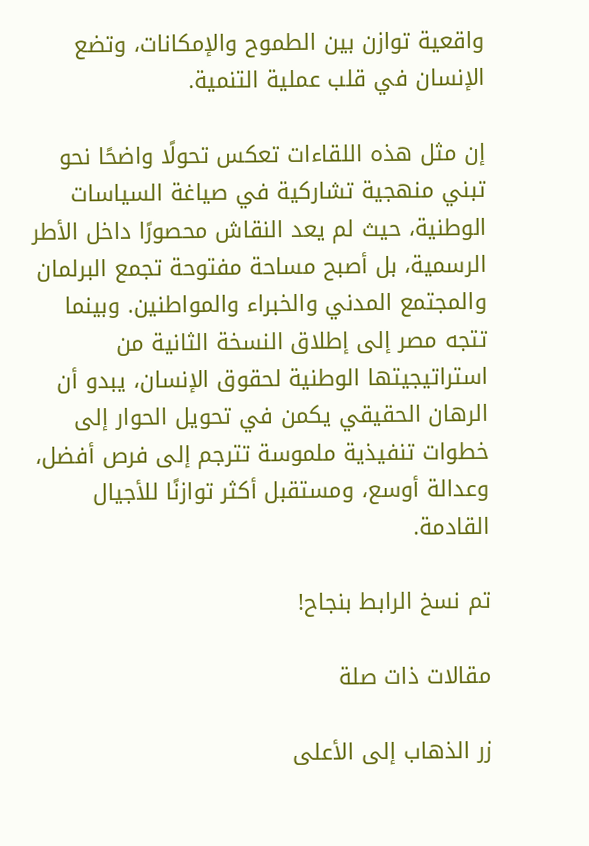واقعية توازن بين الطموح والإمكانات، وتضع الإنسان في قلب عملية التنمية.

إن مثل هذه اللقاءات تعكس تحولًا واضحًا نحو تبني منهجية تشاركية في صياغة السياسات الوطنية، حيث لم يعد النقاش محصورًا داخل الأطر الرسمية، بل أصبح مساحة مفتوحة تجمع البرلمان والمجتمع المدني والخبراء والمواطنين. وبينما تتجه مصر إلى إطلاق النسخة الثانية من استراتيجيتها الوطنية لحقوق الإنسان، يبدو أن الرهان الحقيقي يكمن في تحويل الحوار إلى خطوات تنفيذية ملموسة تترجم إلى فرص أفضل، وعدالة أوسع، ومستقبل أكثر توازنًا للأجيال القادمة.

تم نسخ الرابط بنجاح!

مقالات ذات صلة

زر الذهاب إلى الأعلى